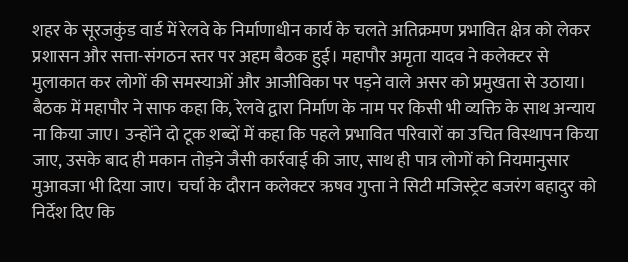शहर के सूरजकुंड वार्ड में रेलवे के निर्माणाधीन कार्य के चलते अतिक्रमण प्रभावित क्षेत्र को लेकर प्रशासन और सत्ता-संगठन स्तर पर अहम बैठक हुई। महापौर अमृता यादव ने कलेक्टर से मुलाकात कर लोगों की समस्याओं और आजीविका पर पड़ने वाले असर को प्रमुखता से उठाया। बैठक में महापौर ने साफ कहा कि, रेलवे द्वारा निर्माण के नाम पर किसी भी व्यक्ति के साथ अन्याय ना किया जाए। उन्होंने दो टूक शब्दों में कहा कि पहले प्रभावित परिवारों का उचित विस्थापन किया जाए, उसके बाद ही मकान तोड़ने जैसी कार्रवाई की जाए, साथ ही पात्र लोगों को नियमानुसार मुआवजा भी दिया जाए। चर्चा के दौरान कलेक्टर ऋषव गुप्ता ने सिटी मजिस्ट्रेट बजरंग बहादुर को निर्देश दिए कि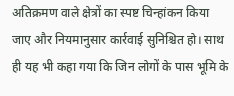अतिक्रमण वाले क्षेत्रों का स्पष्ट चिन्हांकन किया जाए और नियमानुसार कार्रवाई सुनिश्चित हो। साथ ही यह भी कहा गया कि जिन लोगों के पास भूमि के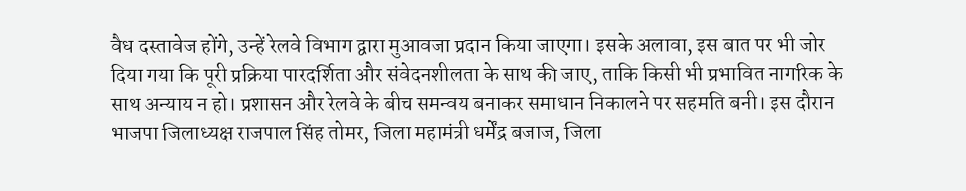वैध दस्तावेज होंगे, उन्हें रेलवे विभाग द्वारा मुआवजा प्रदान किया जाएगा। इसके अलावा, इस बात पर भी जोर दिया गया कि पूरी प्रक्रिया पारदर्शिता और संवेदनशीलता के साथ की जाए, ताकि किसी भी प्रभावित नागरिक के साथ अन्याय न हो। प्रशासन और रेलवे के बीच समन्वय बनाकर समाधान निकालने पर सहमति बनी। इस दौरान भाजपा जिलाध्यक्ष राजपाल सिंह तोमर, जिला महामंत्री धर्मेंद्र बजाज, जिला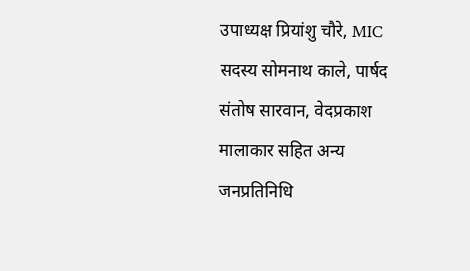उपाध्यक्ष प्रियांशु चौरे, MIC सदस्य सोमनाथ काले, पार्षद संतोष सारवान, वेदप्रकाश मालाकार सहित अन्य जनप्रतिनिधि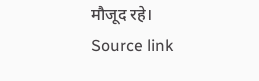मौजूद रहे।
Source link